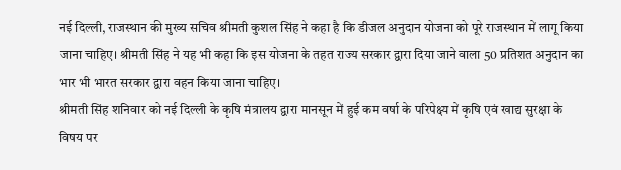नई दिल्ली, राजस्थान की मुख्य सचिव श्रीमती कुशल सिंह ने कहा है कि डीजल अनुदान योजना को पूरे राजस्थान में लागू किया जाना चाहिए। श्रीमती सिंह ने यह भी कहा कि इस योजना के तहत राज्य सरकार द्वारा दिया जाने वाला 50 प्रतिशत अनुदान का भार भी भारत सरकार द्वारा वहन किया जाना चाहिए।
श्रीमती सिंह शनिवार को नई दिल्ली के कृषि मंत्रालय द्वारा मानसून में हुई कम वर्षा के परिपेक्ष्य में कृषि एवं खाद्य सुरक्षा के विषय पर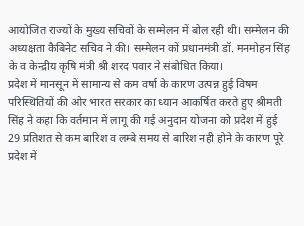आयोजित राज्यों के मुख्य सचिवों के सम्मेलन में बोल रही थी। सम्मेलन की अध्यक्षता कैबिनेट सचिव ने की। सम्मेलन कों प्रधानमंत्री डॉ. मनमोहन सिंह के व केन्द्रीय कृषि मंत्री श्री शरद पवार ने संबोधित किया।
प्रदेश में मानसून में सामान्य से कम वर्षा के कारण उत्पन्न हुई विषम परिस्थितियों की ओर भारत सरकार का ध्यान आकर्षित करते हुए श्रीमती सिंह ने कहा कि वर्तमान में लागू की गई अनुदान योजना को प्रदेश में हुई 29 प्रतिशत से कम बारिश व लम्बे समय से बारिश नही होने के कारण पूरे प्रदेश में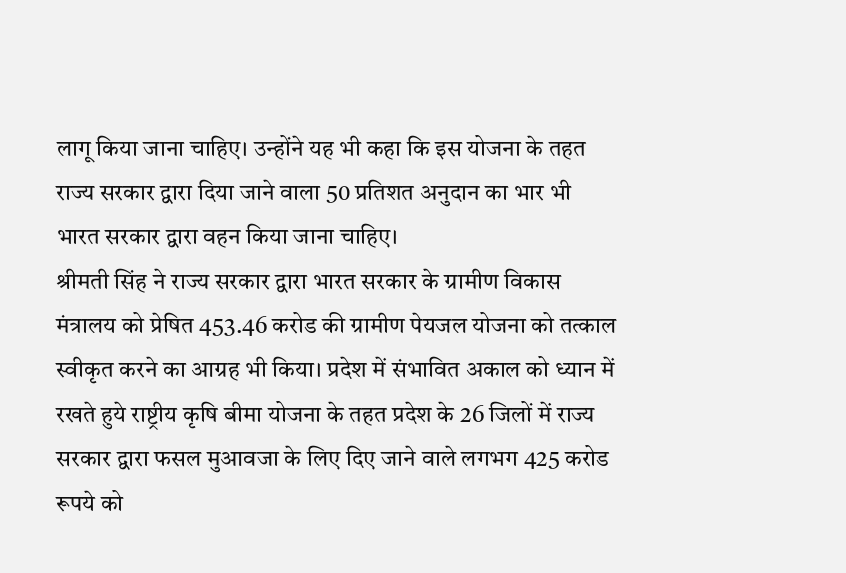लागू किया जाना चाहिए। उन्होंने यह भी कहा कि इस योजना के तहत राज्य सरकार द्वारा दिया जाने वाला 50 प्रतिशत अनुदान का भार भी भारत सरकार द्वारा वहन किया जाना चाहिए।
श्रीमती सिंह ने राज्य सरकार द्वारा भारत सरकार के ग्रामीण विकास मंत्रालय को प्रेषित 453.46 करोड की ग्रामीण पेयजल योजना को तत्काल स्वीकृत करने का आग्रह भी किया। प्रदेश में संभावित अकाल को ध्यान में रखते हुये राष्ट्रीय कृषि बीमा योजना के तहत प्रदेश के 26 जिलों में राज्य सरकार द्वारा फसल मुआवजा के लिए दिए जाने वाले लगभग 425 करोड रूपये को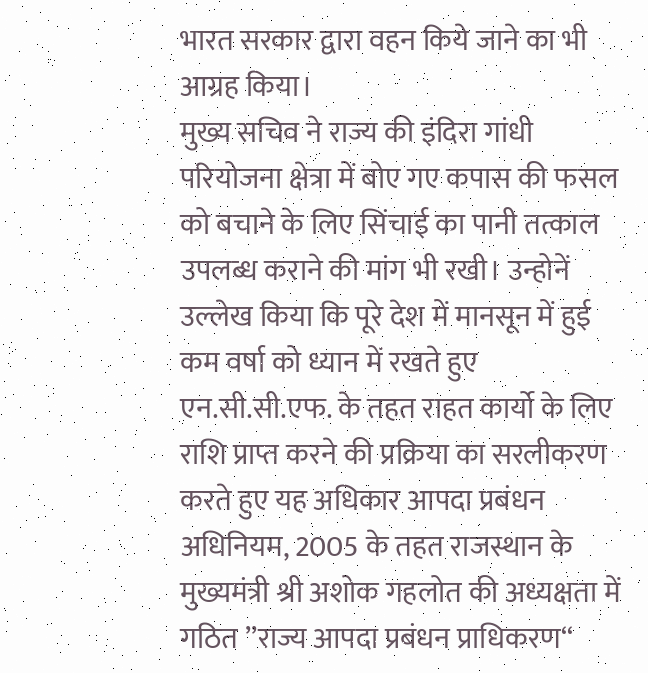भारत सरकार द्वारा वहन किये जाने का भी आग्रह किया।
मुख्य सचिव ने राज्य की इंदिरा गांधी परियोजना क्षेत्रा में बोए गए कपास की फसल को बचाने के लिए सिंचाई का पानी तत्काल उपलब्ध कराने की मांग भी रखी। उन्होनें उल्लेख किया कि पूरे देश में मानसून में हुई कम वर्षा को ध्यान में रखते हुए एन.सी.सी.एफ. के तहत राहत कार्यो के लिए राशि प्राप्त करने की प्रक्रिया का सरलीकरण करते हुए यह अधिकार आपदा प्रबंधन अधिनियम, 2005 के तहत राजस्थान के मुख्यमंत्री श्री अशोक गहलोत की अध्यक्षता में गठित ’’राज्य आपदा प्रबंधन प्राधिकरण‘‘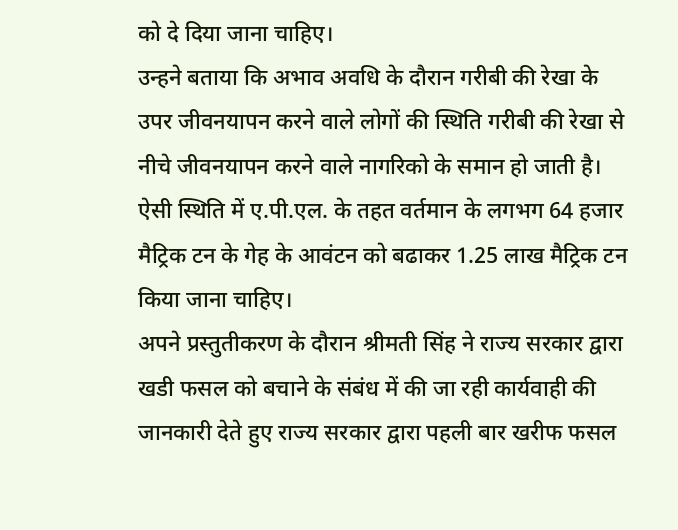को दे दिया जाना चाहिए।
उन्हने बताया कि अभाव अवधि के दौरान गरीबी की रेखा के उपर जीवनयापन करने वाले लोगों की स्थिति गरीबी की रेखा से नीचे जीवनयापन करने वाले नागरिको के समान हो जाती है। ऐसी स्थिति में ए.पी.एल. के तहत वर्तमान के लगभग 64 हजार मैट्रिक टन के गेह के आवंटन को बढाकर 1.25 लाख मैट्रिक टन किया जाना चाहिए।
अपने प्रस्तुतीकरण के दौरान श्रीमती सिंह ने राज्य सरकार द्वारा खडी फसल को बचाने के संबंध में की जा रही कार्यवाही की जानकारी देते हुए राज्य सरकार द्वारा पहली बार खरीफ फसल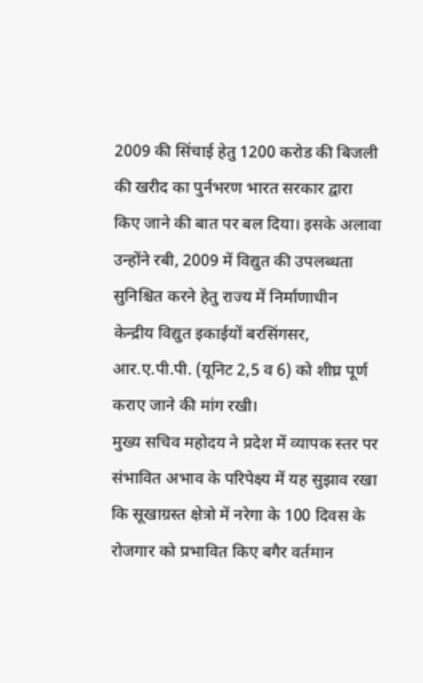2009 की सिंचाई हेतु 1200 करोड की बिजली की खरीद का पुर्नभरण भारत सरकार द्वारा किए जाने की बात पर बल दिया। इसके अलावा उन्होंने रबी, 2009 में विद्युत की उपलब्धता सुनिश्चित करने हेतु राज्य में निर्माणाधीन केन्द्रीय विद्युत इकाईयों बरसिंगसर, आर.ए.पी.पी. (यूनिट 2,5 व 6) को शीघ्र पूर्ण कराए जाने की मांग रखी।
मुख्य सचिव महोदय ने प्रदेश में व्यापक स्तर पर संभावित अभाव के परिपेक्ष्य में यह सुझाव रखा कि सूखाग्रस्त क्षेत्रो में नरेगा के 100 दिवस के रोजगार को प्रभावित किए बगैर वर्तमान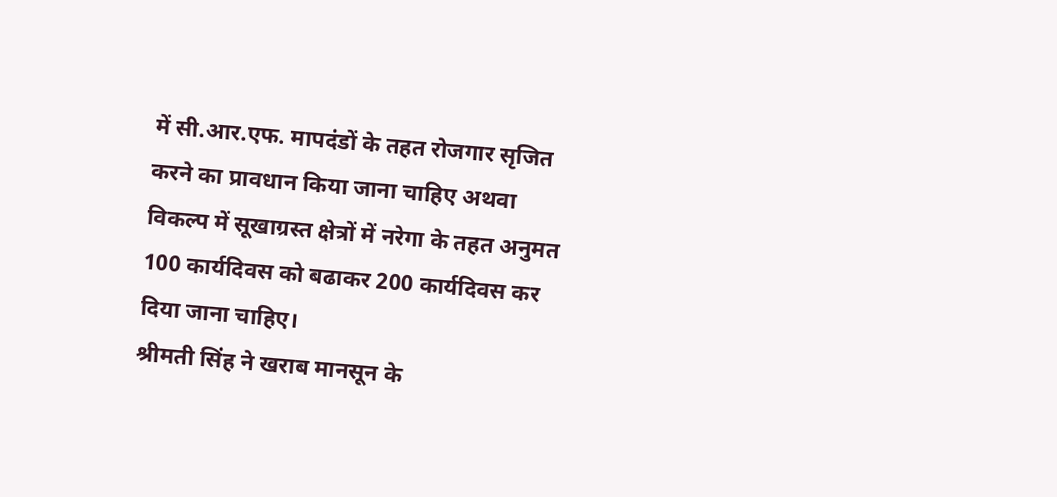में सी.आर.एफ. मापदंडों के तहत रोजगार सृजित करने का प्रावधान किया जाना चाहिए अथवा विकल्प में सूखाग्रस्त क्षेत्रों में नरेगा के तहत अनुमत 100 कार्यदिवस को बढाकर 200 कार्यदिवस कर दिया जाना चाहिए।
श्रीमती सिंह ने खराब मानसून के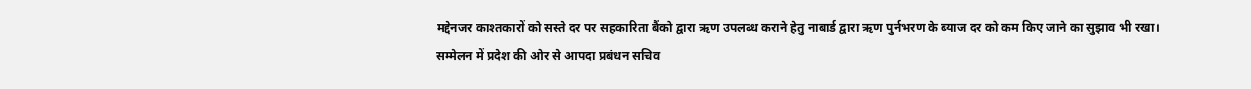मद्देनजर काश्तकारों को सस्ते दर पर सहकारिता बैंको द्वारा ऋण उपलब्ध कराने हेतु नाबार्ड द्वारा ऋण पुर्नभरण के ब्याज दर को कम किए जाने का सुझाव भी रखा।
सम्मेलन में प्रदेश की ओर से आपदा प्रबंधन सचिव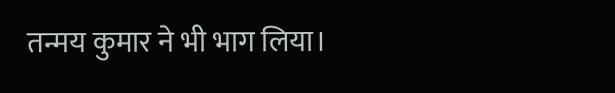तन्मय कुमार ने भी भाग लिया।